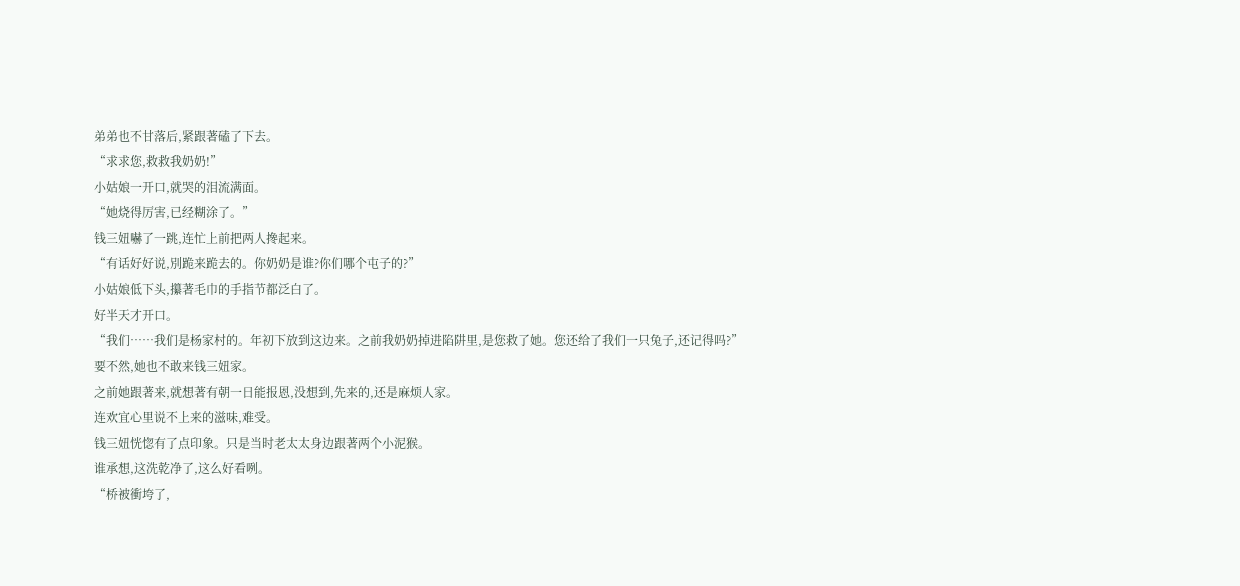弟弟也不甘落后,紧跟著磕了下去。
“求求您,救救我奶奶!”
小姑娘一开口,就哭的泪流满面。
“她烧得厉害,已经糊涂了。”
钱三妞嚇了一跳,连忙上前把两人搀起来。
“有话好好说,別跪来跪去的。你奶奶是谁?你们哪个屯子的?”
小姑娘低下头,攥著毛巾的手指节都泛白了。
好半天才开口。
“我们……我们是杨家村的。年初下放到这边来。之前我奶奶掉进陷阱里,是您救了她。您还给了我们一只兔子,还记得吗?”
要不然,她也不敢来钱三妞家。
之前她跟著来,就想著有朝一日能报恩,没想到,先来的,还是麻烦人家。
连欢宜心里说不上来的滋味,难受。
钱三妞恍惚有了点印象。只是当时老太太身边跟著两个小泥猴。
谁承想,这洗乾净了,这么好看咧。
“桥被衝垮了,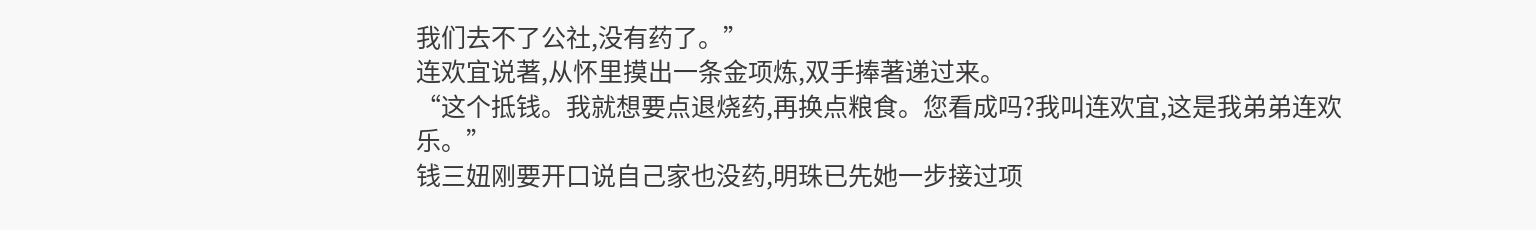我们去不了公社,没有药了。”
连欢宜说著,从怀里摸出一条金项炼,双手捧著递过来。
“这个抵钱。我就想要点退烧药,再换点粮食。您看成吗?我叫连欢宜,这是我弟弟连欢乐。”
钱三妞刚要开口说自己家也没药,明珠已先她一步接过项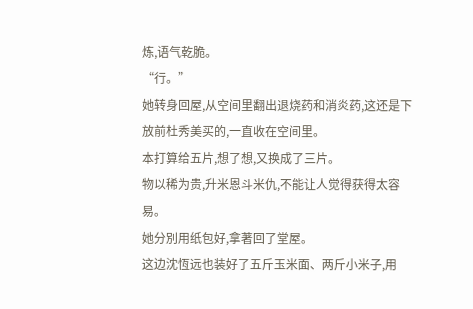炼,语气乾脆。
“行。”
她转身回屋,从空间里翻出退烧药和消炎药,这还是下放前杜秀美买的,一直收在空间里。
本打算给五片,想了想,又换成了三片。
物以稀为贵,升米恩斗米仇,不能让人觉得获得太容易。
她分別用纸包好,拿著回了堂屋。
这边沈恆远也装好了五斤玉米面、两斤小米子,用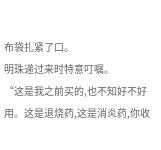布袋扎紧了口。
明珠递过来时特意叮嘱。
“这是我之前买的,也不知好不好用。这是退烧药,这是消炎药,你收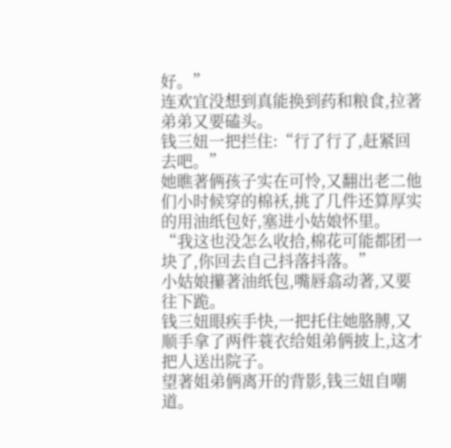好。”
连欢宜没想到真能换到药和粮食,拉著弟弟又要磕头。
钱三妞一把拦住:“行了行了,赶紧回去吧。”
她瞧著俩孩子实在可怜,又翻出老二他们小时候穿的棉袄,挑了几件还算厚实的用油纸包好,塞进小姑娘怀里。
“我这也没怎么收拾,棉花可能都团一块了,你回去自己抖落抖落。”
小姑娘攥著油纸包,嘴唇翕动著,又要往下跪。
钱三妞眼疾手快,一把托住她胳膊,又顺手拿了两件蓑衣给姐弟俩披上,这才把人送出院子。
望著姐弟俩离开的背影,钱三妞自嘲道。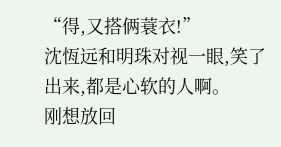“得,又搭俩蓑衣!”
沈恆远和明珠对视一眼,笑了出来,都是心软的人啊。
刚想放回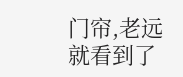门帘,老远就看到了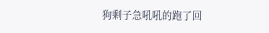狗剩子急吼吼的跑了回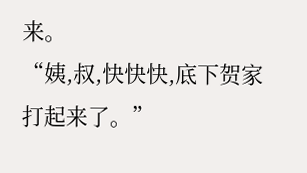来。
“姨,叔,快快快,底下贺家打起来了。”